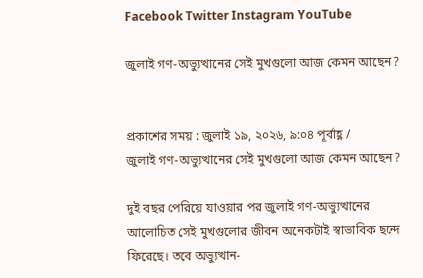Facebook Twitter Instagram YouTube

জুলাই গণ-অভ্যুত্থানের সেই মুখগুলো আজ কেমন আছেন?


প্রকাশের সময় : জুলাই ১৯, ২০২৬, ৯:০৪ পূর্বাহ্ণ /
জুলাই গণ-অভ্যুত্থানের সেই মুখগুলো আজ কেমন আছেন?

দুই বছর পেরিয়ে যাওয়ার পর জুলাই গণ-অভ্যুত্থানের আলোচিত সেই মুখগুলোর জীবন অনেকটাই স্বাভাবিক ছন্দে ফিরেছে। তবে অভ্যুত্থান-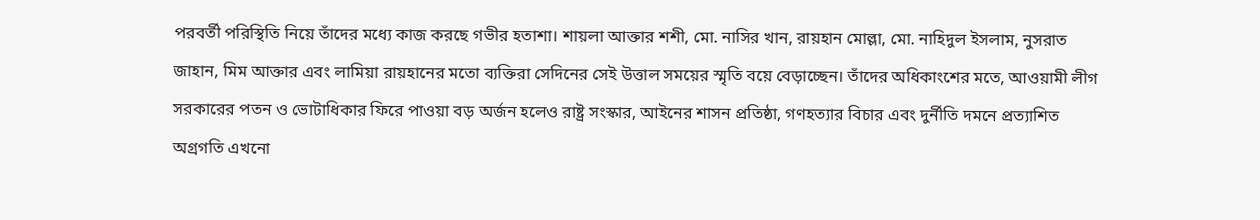পরবর্তী পরিস্থিতি নিয়ে তাঁদের মধ্যে কাজ করছে গভীর হতাশা। শায়লা আক্তার শশী, মো. নাসির খান, রায়হান মোল্লা, মো. নাহিদুল ইসলাম, নুসরাত জাহান, মিম আক্তার এবং লামিয়া রায়হানের মতো ব্যক্তিরা সেদিনের সেই উত্তাল সময়ের স্মৃতি বয়ে বেড়াচ্ছেন। তাঁদের অধিকাংশের মতে, আওয়ামী লীগ সরকারের পতন ও ভোটাধিকার ফিরে পাওয়া বড় অর্জন হলেও রাষ্ট্র সংস্কার, আইনের শাসন প্রতিষ্ঠা, গণহত্যার বিচার এবং দুর্নীতি দমনে প্রত্যাশিত অগ্রগতি এখনো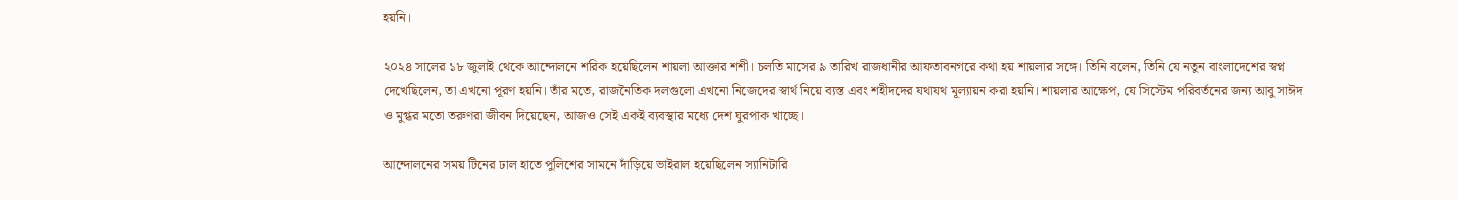হয়নি।

২০২৪ সালের ১৮ জুলাই থেকে আন্দোলনে শরিক হয়েছিলেন শায়লা আক্তার শশী। চলতি মাসের ৯ তারিখ রাজধানীর আফতাবনগরে কথা হয় শায়লার সঙ্গে। তিনি বলেন, তিনি যে নতুন বাংলাদেশের স্বপ্ন দেখেছিলেন, তা এখনো পূরণ হয়নি। তাঁর মতে, রাজনৈতিক দলগুলো এখনো নিজেদের স্বার্থ নিয়ে ব্যস্ত এবং শহীদদের যথাযথ মূল্যায়ন করা হয়নি। শায়লার আক্ষেপ, যে সিস্টেম পরিবর্তনের জন্য আবু সাঈদ ও মুগ্ধর মতো তরুণরা জীবন দিয়েছেন, আজও সেই একই ব্যবস্থার মধ্যে দেশ ঘুরপাক খাচ্ছে।

আন্দোলনের সময় টিনের ঢাল হাতে পুলিশের সামনে দাঁড়িয়ে ভাইরাল হয়েছিলেন স্যানিটারি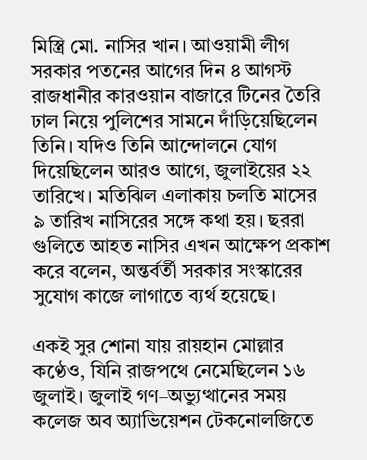মিস্ত্রি মো. নাসির খান। আওয়ামী লীগ সরকার পতনের আগের দিন ৪ আগস্ট রাজধানীর কারওয়ান বাজারে টিনের তৈরি ঢাল নিয়ে পুলিশের সামনে দাঁড়িয়েছিলেন তিনি। যদিও তিনি আন্দোলনে যোগ দিয়েছিলেন আরও আগে, জুলাইয়ের ২২ তারিখে। মতিঝিল এলাকায় চলতি মাসের ৯ তারিখ নাসিরের সঙ্গে কথা হয়। ছররা গুলিতে আহত নাসির এখন আক্ষেপ প্রকাশ করে বলেন, অন্তর্বর্তী সরকার সংস্কারের সুযোগ কাজে লাগাতে ব্যর্থ হয়েছে।

একই সুর শোনা যায় রায়হান মোল্লার কণ্ঠেও, যিনি রাজপথে নেমেছিলেন ১৬ জুলাই। জুলাই গণ–অভ্যুত্থানের সময় কলেজ অব অ্যাভিয়েশন টেকনোলজিতে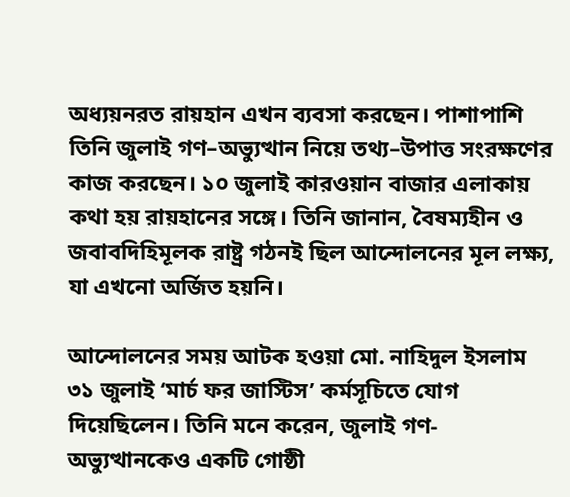অধ্যয়নরত রায়হান এখন ব্যবসা করছেন। পাশাপাশি তিনি জুলাই গণ–অভ্যুত্থান নিয়ে তথ্য–উপাত্ত সংরক্ষণের কাজ করছেন। ১০ জুলাই কারওয়ান বাজার এলাকায় কথা হয় রায়হানের সঙ্গে। তিনি জানান, বৈষম্যহীন ও জবাবদিহিমূলক রাষ্ট্র গঠনই ছিল আন্দোলনের মূল লক্ষ্য, যা এখনো অর্জিত হয়নি।

আন্দোলনের সময় আটক হওয়া মো. নাহিদুল ইসলাম ৩১ জুলাই ‘মার্চ ফর জাস্টিস’ কর্মসূচিতে যোগ দিয়েছিলেন। তিনি মনে করেন, জুলাই গণ-অভ্যুত্থানকেও একটি গোষ্ঠী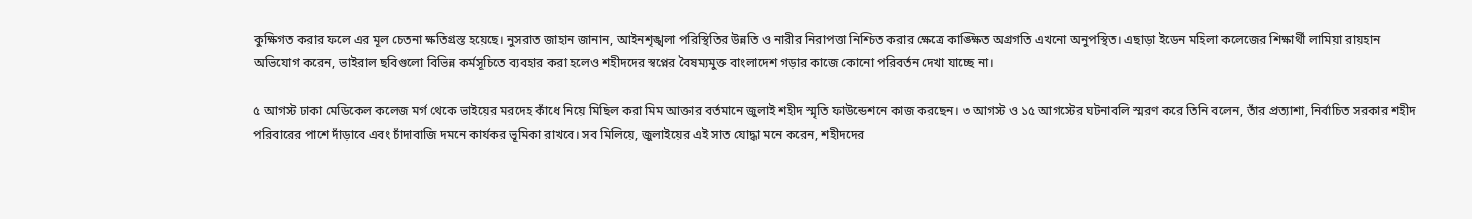কুক্ষিগত করার ফলে এর মূল চেতনা ক্ষতিগ্রস্ত হয়েছে। নুসরাত জাহান জানান, আইনশৃঙ্খলা পরিস্থিতির উন্নতি ও নারীর নিরাপত্তা নিশ্চিত করার ক্ষেত্রে কাঙ্ক্ষিত অগ্রগতি এখনো অনুপস্থিত। এছাড়া ইডেন মহিলা কলেজের শিক্ষার্থী লামিয়া রায়হান অভিযোগ করেন, ভাইরাল ছবিগুলো বিভিন্ন কর্মসূচিতে ব্যবহার করা হলেও শহীদদের স্বপ্নের বৈষম্যমুক্ত বাংলাদেশ গড়ার কাজে কোনো পরিবর্তন দেখা যাচ্ছে না।

৫ আগস্ট ঢাকা মেডিকেল কলেজ মর্গ থেকে ভাইয়ের মরদেহ কাঁধে নিয়ে মিছিল করা মিম আক্তার বর্তমানে জুলাই শহীদ স্মৃতি ফাউন্ডেশনে কাজ করছেন। ৩ আগস্ট ও ১৫ আগস্টের ঘটনাবলি স্মরণ করে তিনি বলেন, তাঁর প্রত্যাশা, নির্বাচিত সরকার শহীদ পরিবারের পাশে দাঁড়াবে এবং চাঁদাবাজি দমনে কার্যকর ভূমিকা রাখবে। সব মিলিয়ে, জুলাইয়ের এই সাত যোদ্ধা মনে করেন, শহীদদের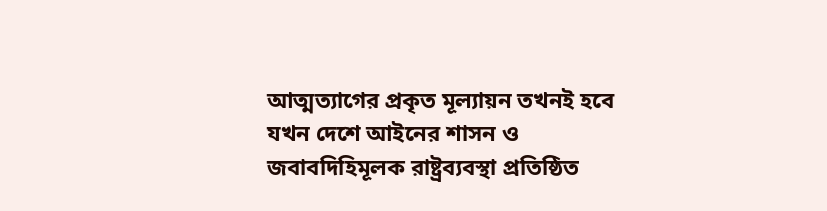আত্মত্যাগের প্রকৃত মূল্যায়ন তখনই হবে যখন দেশে আইনের শাসন ও জবাবদিহিমূলক রাষ্ট্রব্যবস্থা প্রতিষ্ঠিত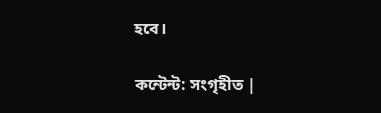হবে।

কন্টেন্ট: সংগৃহীত |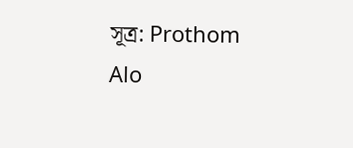সূত্র: Prothom Alo